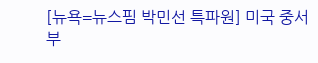[뉴욕=뉴스핌 박민선 특파원] 미국 중서부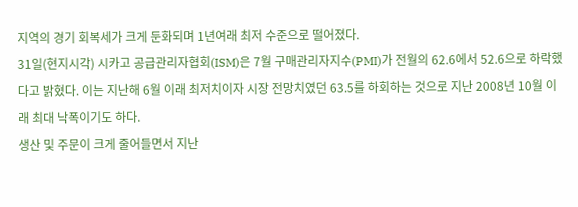지역의 경기 회복세가 크게 둔화되며 1년여래 최저 수준으로 떨어졌다.
31일(현지시각) 시카고 공급관리자협회(ISM)은 7월 구매관리자지수(PMI)가 전월의 62.6에서 52.6으로 하락했다고 밝혔다. 이는 지난해 6월 이래 최저치이자 시장 전망치였던 63.5를 하회하는 것으로 지난 2008년 10월 이래 최대 낙폭이기도 하다.
생산 및 주문이 크게 줄어들면서 지난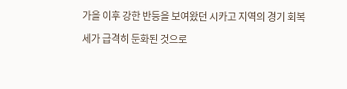가을 이후 강한 반등을 보여왔던 시카고 지역의 경기 회복세가 급격히 둔화된 것으로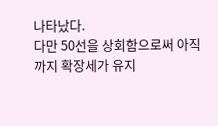나타났다.
다만 50선을 상회함으로써 아직까지 확장세가 유지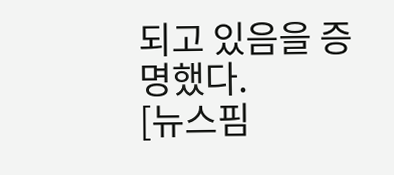되고 있음을 증명했다.
[뉴스핌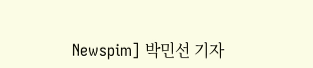Newspim] 박민선 기자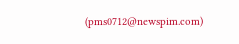(pms0712@newspim.com)